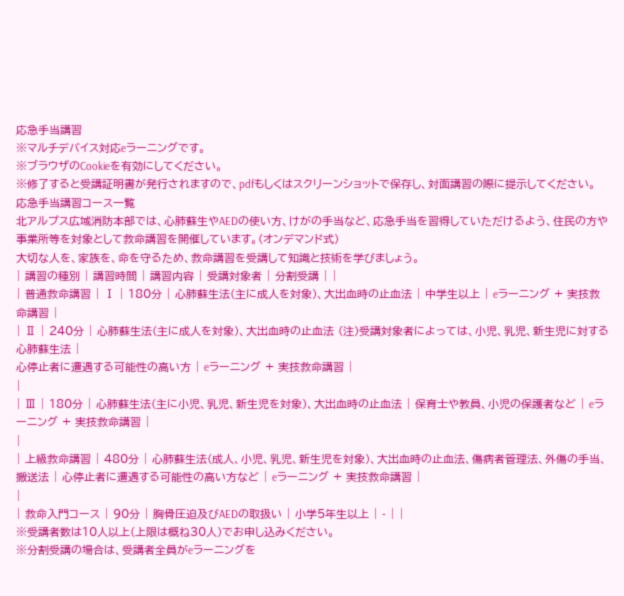応急手当講習
※マルチデバイス対応eラーニングです。
※ブラウザのCookieを有効にしてください。
※修了すると受講証明書が発行されますので、pdfもしくはスクリーンショットで保存し、対面講習の際に提示してください。
応急手当講習コース一覧
北アルプス広域消防本部では、心肺蘇生やAEDの使い方、けがの手当など、応急手当を習得していただけるよう、住民の方や事業所等を対象として救命講習を開催しています。(オンデマンド式)
大切な人を、家族を、命を守るため、救命講習を受講して知識と技術を学びましょう。
| 講習の種別 | 講習時間 | 講習内容 | 受講対象者 | 分割受講 | |
| 普通救命講習 | Ⅰ | 180分 | 心肺蘇生法(主に成人を対象)、大出血時の止血法 | 中学生以上 | eラーニング + 実技救命講習 |
| Ⅱ | 240分 | 心肺蘇生法(主に成人を対象)、大出血時の止血法 (注)受講対象者によっては、小児、乳児、新生児に対する心肺蘇生法 |
心停止者に遭遇する可能性の高い方 | eラーニング + 実技救命講習 |
|
| Ⅲ | 180分 | 心肺蘇生法(主に小児、乳児、新生児を対象)、大出血時の止血法 | 保育士や教員、小児の保護者など | eラーニング + 実技救命講習 |
|
| 上級救命講習 | 480分 | 心肺蘇生法(成人、小児、乳児、新生児を対象)、大出血時の止血法、傷病者管理法、外傷の手当、搬送法 | 心停止者に遭遇する可能性の高い方など | eラーニング + 実技救命講習 |
|
| 救命入門コース | 90分 | 胸骨圧迫及びAEDの取扱い | 小学5年生以上 | - | |
※受講者数は10人以上(上限は概ね30人)でお申し込みください。
※分割受講の場合は、受講者全員がeラーニングを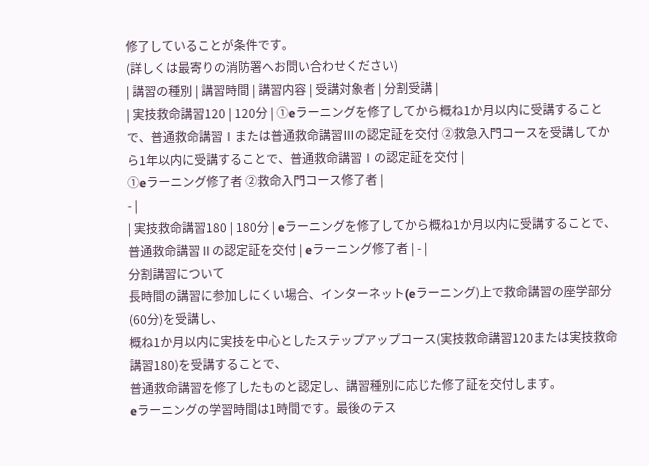修了していることが条件です。
(詳しくは最寄りの消防署へお問い合わせください)
| 講習の種別 | 講習時間 | 講習内容 | 受講対象者 | 分割受講 |
| 実技救命講習120 | 120分 | ①eラーニングを修了してから概ね1か月以内に受講することで、普通救命講習Ⅰまたは普通救命講習Ⅲの認定証を交付 ②救急入門コースを受講してから1年以内に受講することで、普通救命講習Ⅰの認定証を交付 |
①eラーニング修了者 ②救命入門コース修了者 |
- |
| 実技救命講習180 | 180分 | eラーニングを修了してから概ね1か月以内に受講することで、普通救命講習Ⅱの認定証を交付 | eラーニング修了者 | - |
分割講習について
長時間の講習に参加しにくい場合、インターネット(eラーニング)上で救命講習の座学部分(60分)を受講し、
概ね1か月以内に実技を中心としたステップアップコース(実技救命講習120または実技救命講習180)を受講することで、
普通救命講習を修了したものと認定し、講習種別に応じた修了証を交付します。
eラーニングの学習時間は1時間です。最後のテス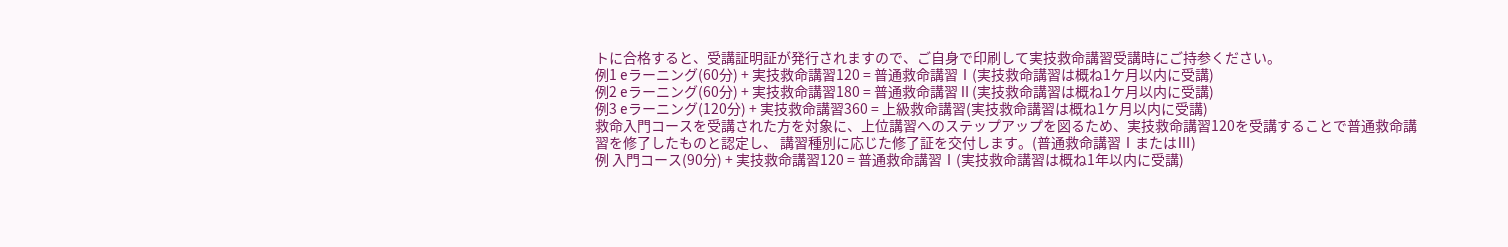トに合格すると、受講証明証が発行されますので、ご自身で印刷して実技救命講習受講時にご持参ください。
例1 eラーニング(60分) + 実技救命講習120 = 普通救命講習Ⅰ(実技救命講習は概ね1ケ月以内に受講)
例2 eラーニング(60分) + 実技救命講習180 = 普通救命講習Ⅱ(実技救命講習は概ね1ケ月以内に受講)
例3 eラーニング(120分) + 実技救命講習360 = 上級救命講習(実技救命講習は概ね1ケ月以内に受講)
救命入門コースを受講された方を対象に、上位講習へのステップアップを図るため、実技救命講習120を受講することで普通救命講習を修了したものと認定し、 講習種別に応じた修了証を交付します。(普通救命講習ⅠまたはⅢ)
例 入門コース(90分) + 実技救命講習120 = 普通救命講習Ⅰ(実技救命講習は概ね1年以内に受講)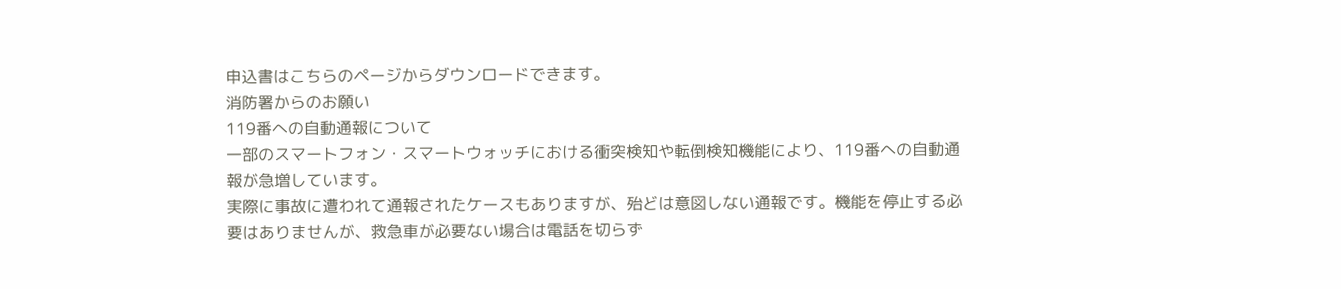申込書はこちらのページからダウンロードできます。
消防署からのお願い
119番への自動通報について
一部のスマートフォン・スマートウォッチにおける衝突検知や転倒検知機能により、119番への自動通報が急増しています。
実際に事故に遭われて通報されたケースもありますが、殆どは意図しない通報です。機能を停止する必要はありませんが、救急車が必要ない場合は電話を切らず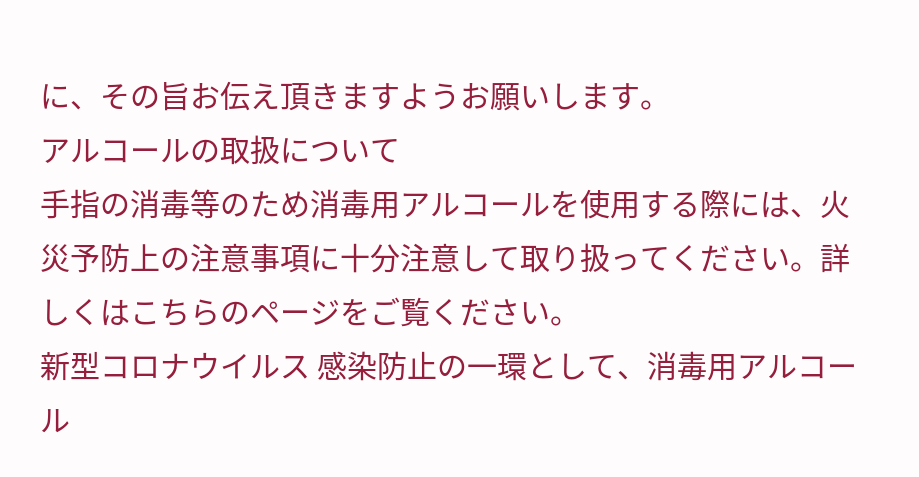に、その旨お伝え頂きますようお願いします。
アルコールの取扱について
手指の消毒等のため消毒用アルコールを使用する際には、火災予防上の注意事項に十分注意して取り扱ってください。詳しくはこちらのページをご覧ください。
新型コロナウイルス 感染防止の一環として、消毒用アルコール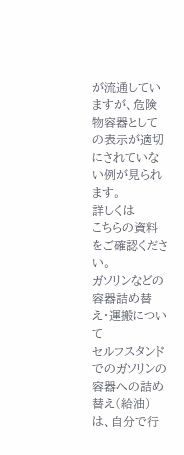が流通していますが、危険物容器としての表示が適切にされていない例が見られます。
詳しくは
こちらの資料をご確認ください。
ガソリンなどの容器詰め替え・運搬について
セルフスタンドでのガソリンの容器への詰め替え(給油)は、自分で行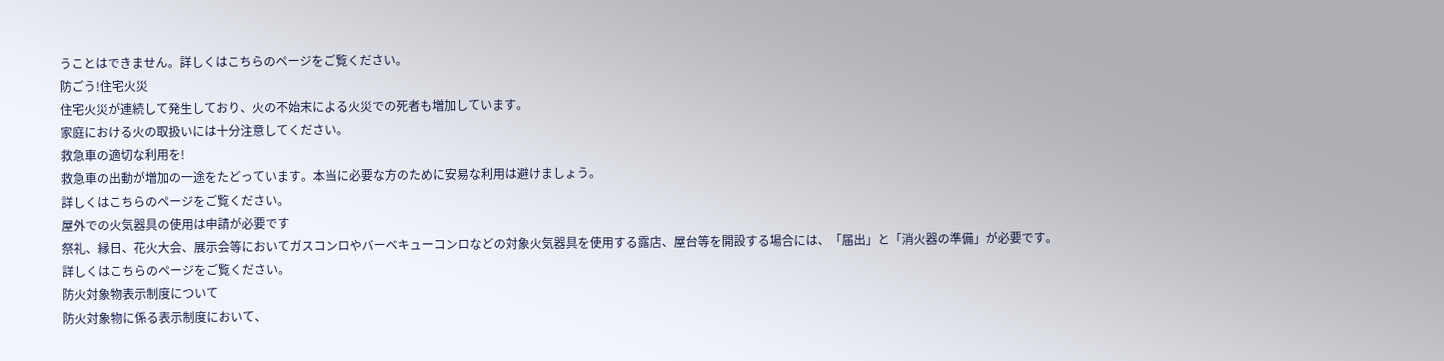うことはできません。詳しくはこちらのページをご覧ください。
防ごう!住宅火災
住宅火災が連続して発生しており、火の不始末による火災での死者も増加しています。
家庭における火の取扱いには十分注意してください。
救急車の適切な利用を!
救急車の出動が増加の一途をたどっています。本当に必要な方のために安易な利用は避けましょう。
詳しくはこちらのページをご覧ください。
屋外での火気器具の使用は申請が必要です
祭礼、縁日、花火大会、展示会等においてガスコンロやバーベキューコンロなどの対象火気器具を使用する露店、屋台等を開設する場合には、「届出」と「消火器の準備」が必要です。
詳しくはこちらのページをご覧ください。
防火対象物表示制度について
防火対象物に係る表示制度において、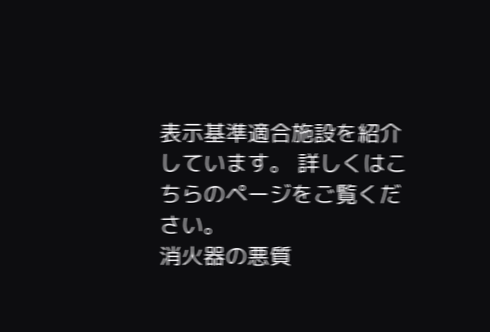表示基準適合施設を紹介しています。 詳しくはこちらのページをご覧ください。
消火器の悪質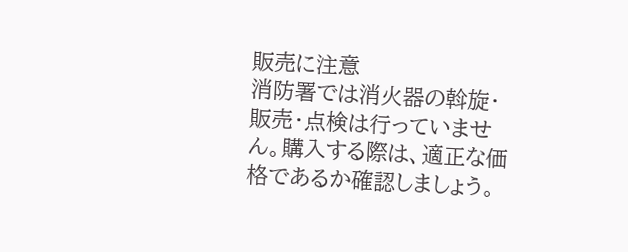販売に注意
消防署では消火器の斡旋・販売・点検は行っていません。購入する際は、適正な価格であるか確認しましょう。